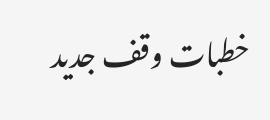خطبات وقف جدید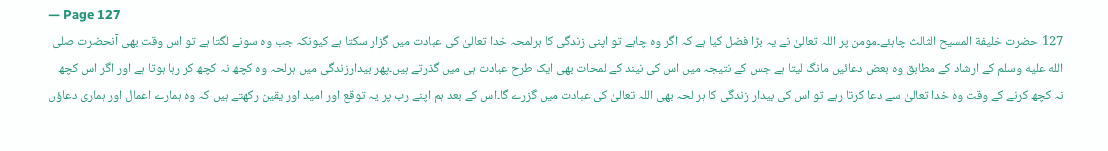— Page 127
127 حضرت خلیفة المسیح الثالث چاہئے۔مومن پر اللہ تعالیٰ نے یہ بڑا فضل کیا ہے کہ اگر وہ چاہے تو اپنی زندگی کا ہرلمحہ خدا تعالیٰ کی عبادت میں گزار سکتا ہے کیونکہ جب وہ سونے لگتا ہے تو اس وقت بھی آنحضرت صلى الله عليه وسلم کے ارشاد کے مطابق وہ بعض دعائیں مانگ لیتا ہے جس کے نتیجہ میں اس کی نیند کے لمحات بھی ایک طرح عبادت ہی میں گذرتے ہیں۔پھر بیدارزندگی میں ہرلحہ وہ کچھ نہ کچھ کر رہا ہوتا ہے اور اگر اس کچھ نہ کچھ کرنے کے وقت وہ خدا تعالیٰ سے دعا کرتا رہے تو اس کی بیدار زندگی کا ہر لحہ بھی اللہ تعالیٰ کی عبادت میں گزرے گا۔اس کے بعد ہم اپنے رب پر یہ توقع اور امید اور یقین رکھتے ہیں کہ وہ ہمارے اعمال اور ہماری دعاؤں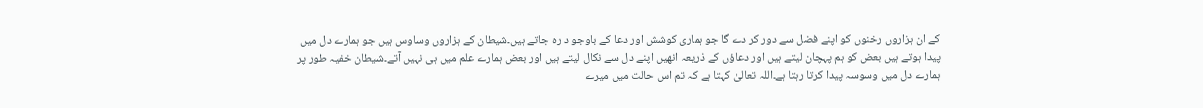کے ان ہزاروں رخنوں کو اپنے فضل سے دور کر دے گا جو ہماری کوشش اور دعا کے باوجو د رہ جاتے ہیں۔شیطان کے ہزاروں وساوس ہیں جو ہمارے دل میں پیدا ہوتے ہیں بعض کو ہم پہچان لیتے ہیں اور دعاؤں کے ذریعہ انھیں اپنے دل سے نکال لیتے ہیں اور بعض ہمارے علم میں ہی نہیں آتے۔شیطان خفیہ طور پر ہمارے دل میں وسوسہ پیدا کرتا رہتا ہے۔اللہ تعالیٰ کہتا ہے کہ تم اس حالت میں میرے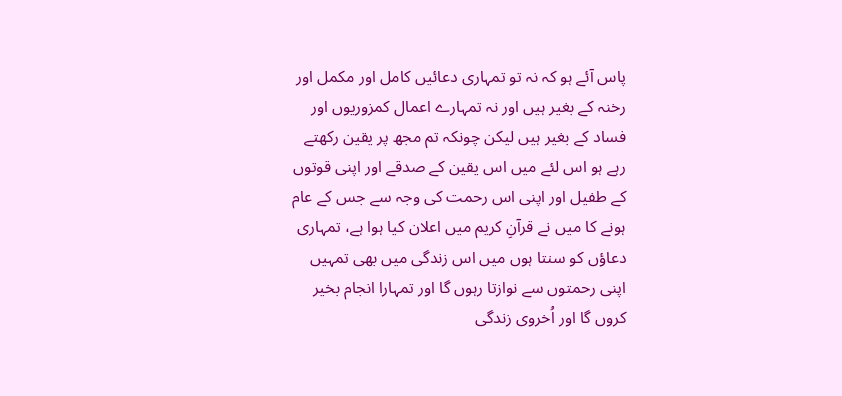پاس آئے ہو کہ نہ تو تمہاری دعائیں کامل اور مکمل اور رخنہ کے بغیر ہیں اور نہ تمہارے اعمال کمزوریوں اور فساد کے بغیر ہیں لیکن چونکہ تم مجھ پر یقین رکھتے رہے ہو اس لئے میں اس یقین کے صدقے اور اپنی قوتوں کے طفیل اور اپنی اس رحمت کی وجہ سے جس کے عام ہونے کا میں نے قرآنِ کریم میں اعلان کیا ہوا ہے، تمہاری دعاؤں کو سنتا ہوں میں اس زندگی میں بھی تمہیں اپنی رحمتوں سے نوازتا رہوں گا اور تمہارا انجام بخیر کروں گا اور اُخروی زندگی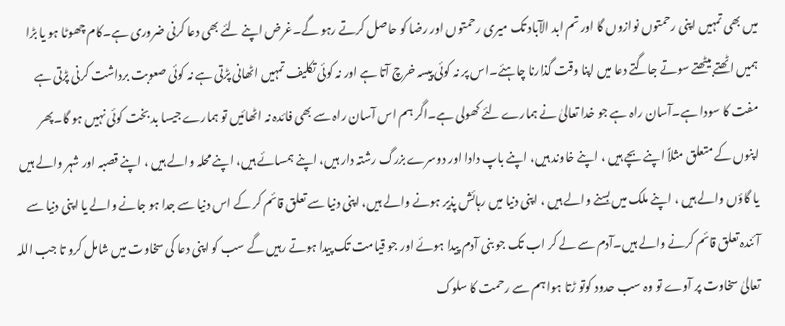میں بھی تمہیں اپنی رحمتوں نوازوں گا اور تم ابد الآباد تک میری رحمتوں اور رضا کو حاصل کرتے رہو گے۔غرض اپنے لئے بھی دعا کرنی ضروری ہے۔کام چھوٹا ہو یا بڑا ہمیں اٹھتے بیٹھتے سوتے جاگتے دعا میں اپنا وقت گذارنا چاہئے۔اس پر نہ کوئی پیسہ خرچ آتا ہے اور نہ کوئی تکلیف تمہیں اٹھانی پڑتی ہے نہ کوئی صعوبت برداشت کرنی پڑتی ہے مفت کا سودا ہے۔آسان راہ ہے جو خدا تعالیٰ نے ہمارے لئے کھولی ہے۔اگر ہم اس آسان راہ سے بھی فائدہ نہ اٹھائیں تو ہمارے جیسا بد بخت کوئی نہیں ہو گا۔پھر اپنوں کے متعلق مثلاً اپنے بچے ہیں ، اپنے خاوند ہیں، اپنے باپ دادا اور دوسرے بزرگ رشتہ دار ہیں، اپنے ہمسائے ہیں، اپنے محلہ والے ہیں ، اپنے قصبہ اور شہر والے ہیں یا گاؤں والے ہیں ، اپنے ملک میں بسنے والے ہیں ، اپنی دنیا میں رہائش پذیر ہونے والے ہیں، اپنی دنیا سے تعلق قائم کر کے اس دنیا سے جدا ہو جانے والے یا اپنی دنیا سے آئندہ تعلق قائم کرنے والے ہیں۔آدم سے لے کر اب تک جو بنی آدم پیدا ہوئے اور جو قیامت تک پیدا ہوتے رہیں گے سب کو اپنی دعا کی سخاوت میں شامل کرو تا جب اللہ تعالیٰ سخاوت پر آوے تو وہ سب حدود کوتو ڑتا ہوا ہم سے رحمت کا سلوک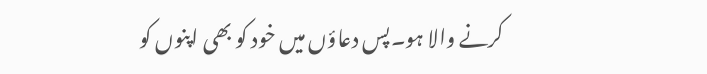کرنے والا ہو۔پس دعاؤں میں خود کو بھی اپنوں کو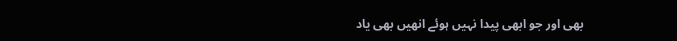بھی اور جو ابھی پیدا نہیں ہوئے انھیں بھی یاد